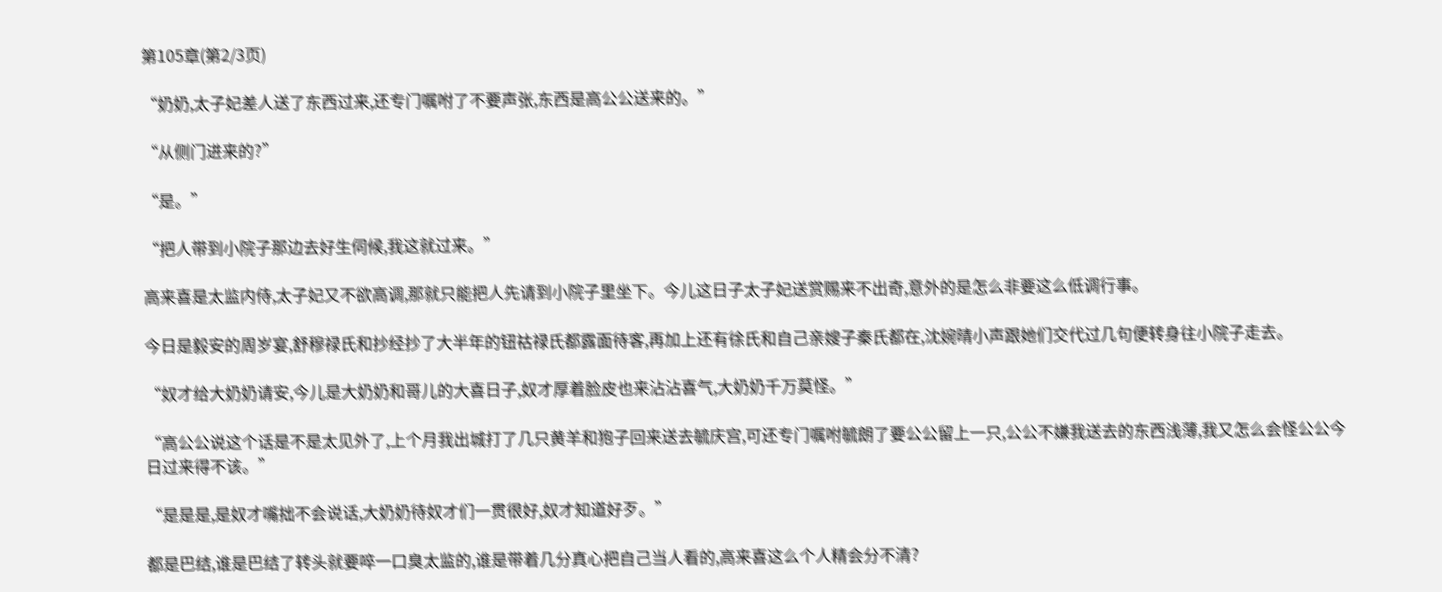第105章(第2/3页)

“奶奶,太子妃差人送了东西过来,还专门嘱咐了不要声张,东西是高公公送来的。”

“从侧门进来的?”

“是。”

“把人带到小院子那边去好生伺候,我这就过来。”

高来喜是太监内侍,太子妃又不欲高调,那就只能把人先请到小院子里坐下。今儿这日子太子妃送赏赐来不出奇,意外的是怎么非要这么低调行事。

今日是毅安的周岁宴,舒穆禄氏和抄经抄了大半年的钮祜禄氏都露面待客,再加上还有徐氏和自己亲嫂子秦氏都在,沈婉晴小声跟她们交代过几句便转身往小院子走去。

“奴才给大奶奶请安,今儿是大奶奶和哥儿的大喜日子,奴才厚着脸皮也来沾沾喜气,大奶奶千万莫怪。”

“高公公说这个话是不是太见外了,上个月我出城打了几只黄羊和狍子回来送去毓庆宫,可还专门嘱咐毓朗了要公公留上一只,公公不嫌我送去的东西浅薄,我又怎么会怪公公今日过来得不该。”

“是是是,是奴才嘴拙不会说话,大奶奶待奴才们一贯很好,奴才知道好歹。”

都是巴结,谁是巴结了转头就要啐一口臭太监的,谁是带着几分真心把自己当人看的,高来喜这么个人精会分不清?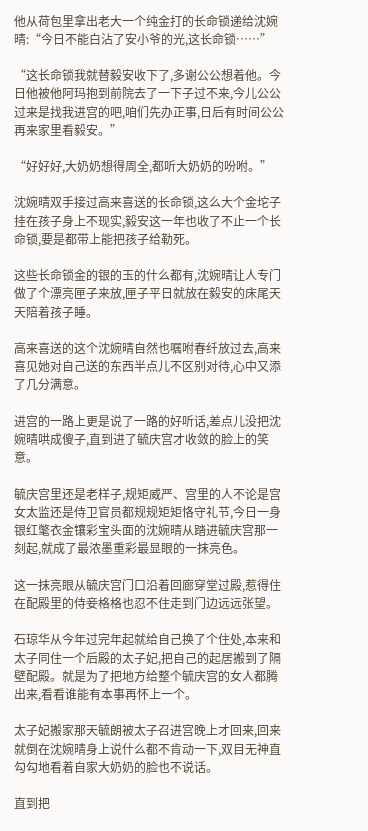他从荷包里拿出老大一个纯金打的长命锁递给沈婉晴:“今日不能白沾了安小爷的光,这长命锁……”

“这长命锁我就替毅安收下了,多谢公公想着他。今日他被他阿玛抱到前院去了一下子过不来,今儿公公过来是找我进宫的吧,咱们先办正事,日后有时间公公再来家里看毅安。”

“好好好,大奶奶想得周全,都听大奶奶的吩咐。”

沈婉晴双手接过高来喜送的长命锁,这么大个金坨子挂在孩子身上不现实,毅安这一年也收了不止一个长命锁,要是都带上能把孩子给勒死。

这些长命锁金的银的玉的什么都有,沈婉晴让人专门做了个漂亮匣子来放,匣子平日就放在毅安的床尾天天陪着孩子睡。

高来喜送的这个沈婉晴自然也嘱咐春纤放过去,高来喜见她对自己送的东西半点儿不区别对待,心中又添了几分满意。

进宫的一路上更是说了一路的好听话,差点儿没把沈婉晴哄成傻子,直到进了毓庆宫才收敛的脸上的笑意。

毓庆宫里还是老样子,规矩威严、宫里的人不论是宫女太监还是侍卫官员都规规矩矩恪守礼节,今日一身银红氅衣金镶彩宝头面的沈婉晴从踏进毓庆宫那一刻起,就成了最浓墨重彩最显眼的一抹亮色。

这一抹亮眼从毓庆宫门口沿着回廊穿堂过殿,惹得住在配殿里的侍妾格格也忍不住走到门边远远张望。

石琼华从今年过完年起就给自己换了个住处,本来和太子同住一个后殿的太子妃,把自己的起居搬到了隔壁配殿。就是为了把地方给整个毓庆宫的女人都腾出来,看看谁能有本事再怀上一个。

太子妃搬家那天毓朗被太子召进宫晚上才回来,回来就倒在沈婉晴身上说什么都不肯动一下,双目无神直勾勾地看着自家大奶奶的脸也不说话。

直到把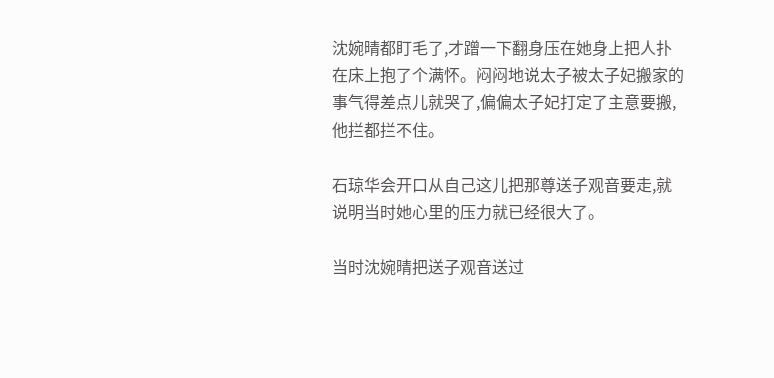沈婉晴都盯毛了,才蹭一下翻身压在她身上把人扑在床上抱了个满怀。闷闷地说太子被太子妃搬家的事气得差点儿就哭了,偏偏太子妃打定了主意要搬,他拦都拦不住。

石琼华会开口从自己这儿把那尊送子观音要走,就说明当时她心里的压力就已经很大了。

当时沈婉晴把送子观音送过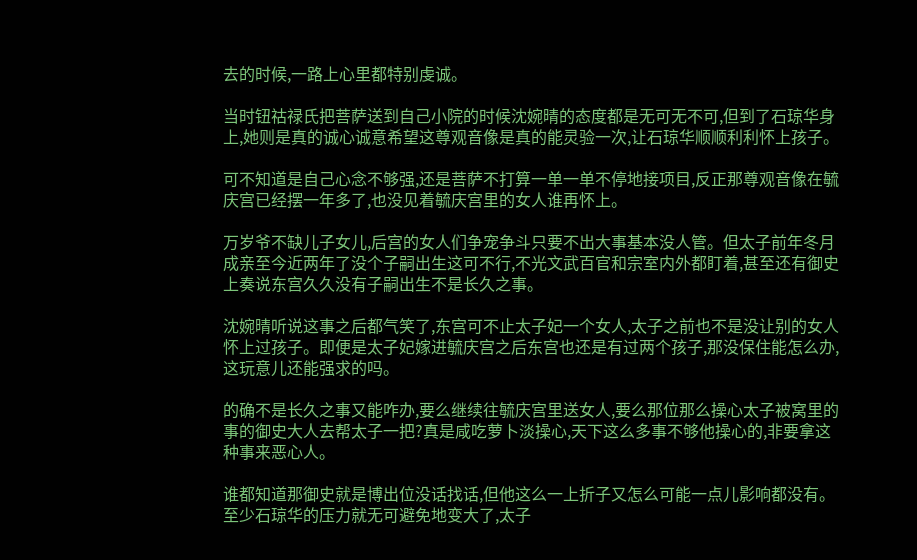去的时候,一路上心里都特别虔诚。

当时钮祜禄氏把菩萨送到自己小院的时候沈婉晴的态度都是无可无不可,但到了石琼华身上,她则是真的诚心诚意希望这尊观音像是真的能灵验一次,让石琼华顺顺利利怀上孩子。

可不知道是自己心念不够强,还是菩萨不打算一单一单不停地接项目,反正那尊观音像在毓庆宫已经摆一年多了,也没见着毓庆宫里的女人谁再怀上。

万岁爷不缺儿子女儿,后宫的女人们争宠争斗只要不出大事基本没人管。但太子前年冬月成亲至今近两年了没个子嗣出生这可不行,不光文武百官和宗室内外都盯着,甚至还有御史上奏说东宫久久没有子嗣出生不是长久之事。

沈婉晴听说这事之后都气笑了,东宫可不止太子妃一个女人,太子之前也不是没让别的女人怀上过孩子。即便是太子妃嫁进毓庆宫之后东宫也还是有过两个孩子,那没保住能怎么办,这玩意儿还能强求的吗。

的确不是长久之事又能咋办,要么继续往毓庆宫里送女人,要么那位那么操心太子被窝里的事的御史大人去帮太子一把?真是咸吃萝卜淡操心,天下这么多事不够他操心的,非要拿这种事来恶心人。

谁都知道那御史就是博出位没话找话,但他这么一上折子又怎么可能一点儿影响都没有。至少石琼华的压力就无可避免地变大了,太子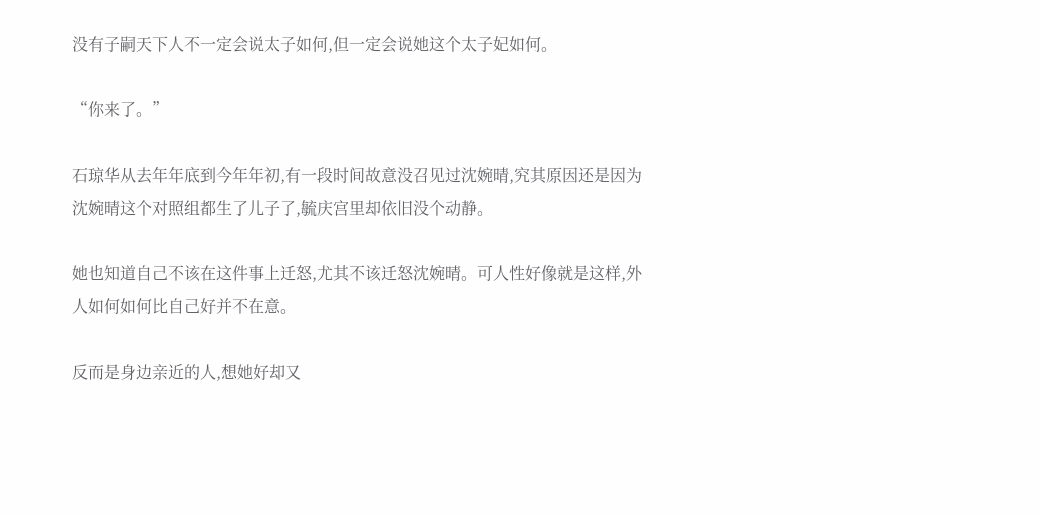没有子嗣天下人不一定会说太子如何,但一定会说她这个太子妃如何。

“你来了。”

石琼华从去年年底到今年年初,有一段时间故意没召见过沈婉晴,究其原因还是因为沈婉晴这个对照组都生了儿子了,毓庆宫里却依旧没个动静。

她也知道自己不该在这件事上迁怒,尤其不该迁怒沈婉晴。可人性好像就是这样,外人如何如何比自己好并不在意。

反而是身边亲近的人,想她好却又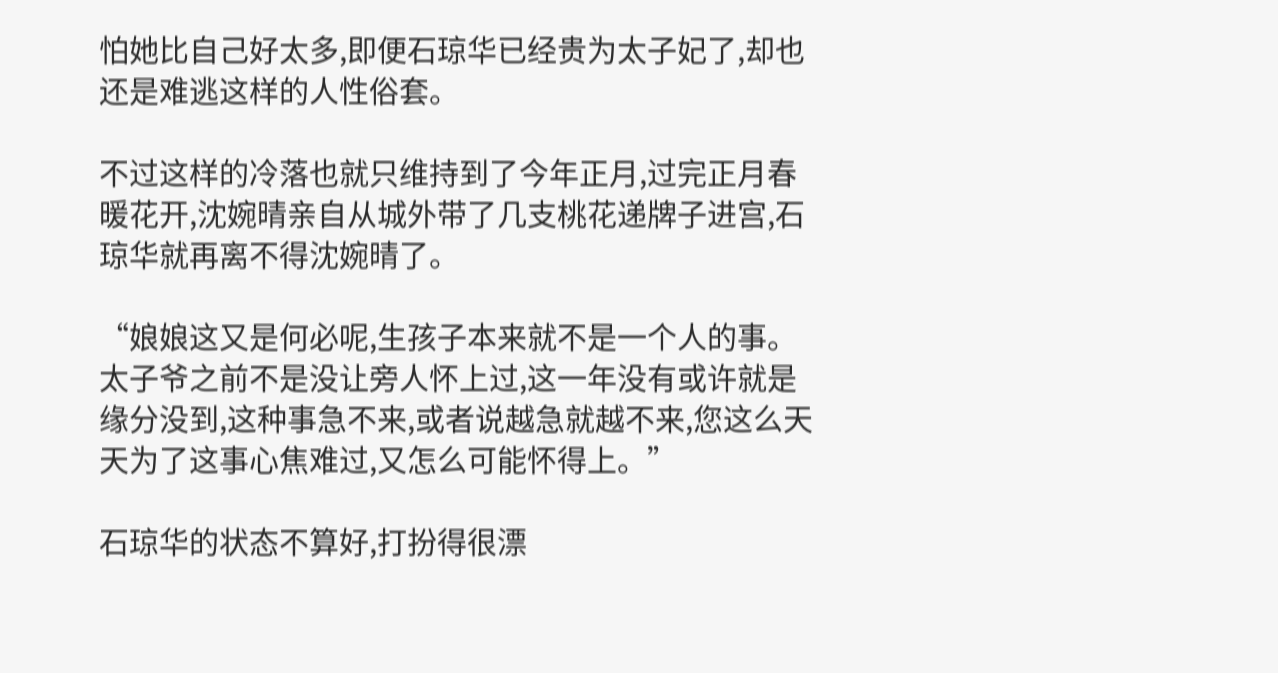怕她比自己好太多,即便石琼华已经贵为太子妃了,却也还是难逃这样的人性俗套。

不过这样的冷落也就只维持到了今年正月,过完正月春暖花开,沈婉晴亲自从城外带了几支桃花递牌子进宫,石琼华就再离不得沈婉晴了。

“娘娘这又是何必呢,生孩子本来就不是一个人的事。太子爷之前不是没让旁人怀上过,这一年没有或许就是缘分没到,这种事急不来,或者说越急就越不来,您这么天天为了这事心焦难过,又怎么可能怀得上。”

石琼华的状态不算好,打扮得很漂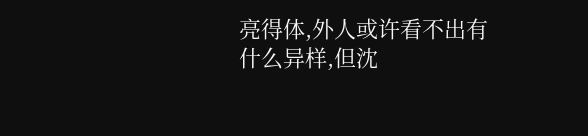亮得体,外人或许看不出有什么异样,但沈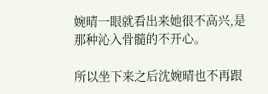婉晴一眼就看出来她很不高兴,是那种沁入骨髓的不开心。

所以坐下来之后沈婉晴也不再跟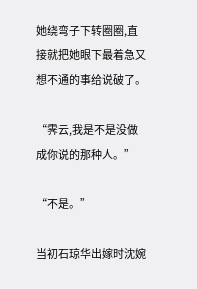她绕弯子下转圈圈,直接就把她眼下最着急又想不通的事给说破了。

“霁云,我是不是没做成你说的那种人。”

“不是。”

当初石琼华出嫁时沈婉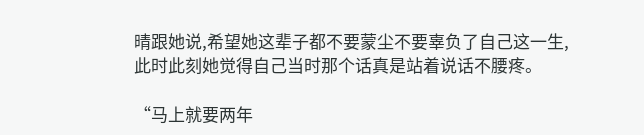晴跟她说,希望她这辈子都不要蒙尘不要辜负了自己这一生,此时此刻她觉得自己当时那个话真是站着说话不腰疼。

“马上就要两年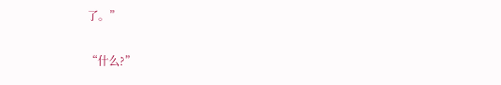了。”

“什么?”